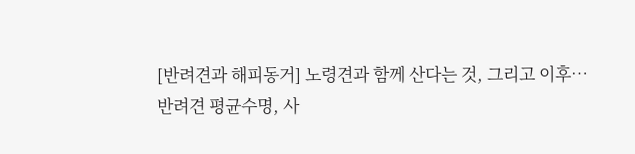[반려견과 해피동거] 노령견과 함께 산다는 것, 그리고 이후…
반려견 평균수명, 사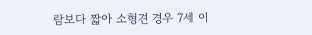람보다 짧아 소형견 경우 7세 이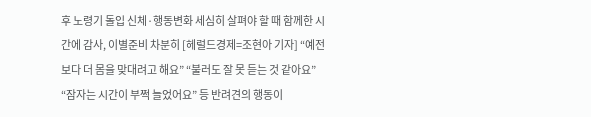후 노령기 돌입 신체·행동변화 세심히 살펴야 할 때 함께한 시간에 감사, 이별준비 차분히 [헤럴드경제=조현아 기자] “예전보다 더 몸을 맞대려고 해요” “불러도 잘 못 듣는 것 같아요” “잠자는 시간이 부쩍 늘었어요” 등 반려견의 행동이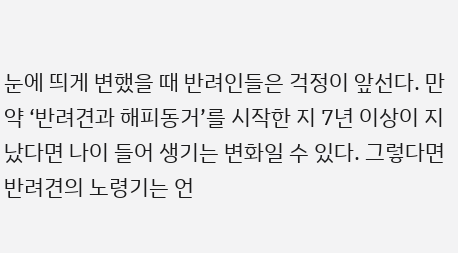눈에 띄게 변했을 때 반려인들은 걱정이 앞선다. 만약 ‘반려견과 해피동거’를 시작한 지 7년 이상이 지났다면 나이 들어 생기는 변화일 수 있다. 그렇다면 반려견의 노령기는 언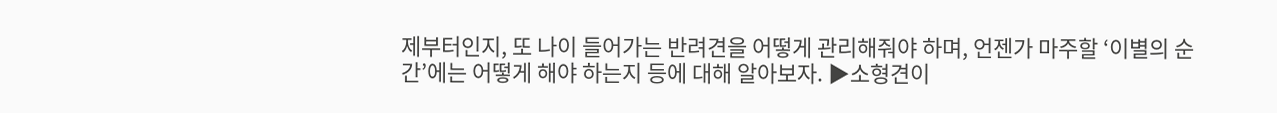제부터인지, 또 나이 들어가는 반려견을 어떻게 관리해줘야 하며, 언젠가 마주할 ‘이별의 순간’에는 어떻게 해야 하는지 등에 대해 알아보자. ▶소형견이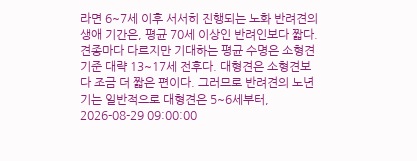라면 6~7세 이후 서서히 진행되는 노화 반려견의 생애 기간은, 평균 70세 이상인 반려인보다 짧다. 견종마다 다르지만 기대하는 평균 수명은 소형견 기준 대략 13~17세 전후다. 대형견은 소형견보다 조금 더 짧은 편이다. 그러므로 반려견의 노년기는 일반적으로 대형견은 5~6세부터,
2026-08-29 09:00:00